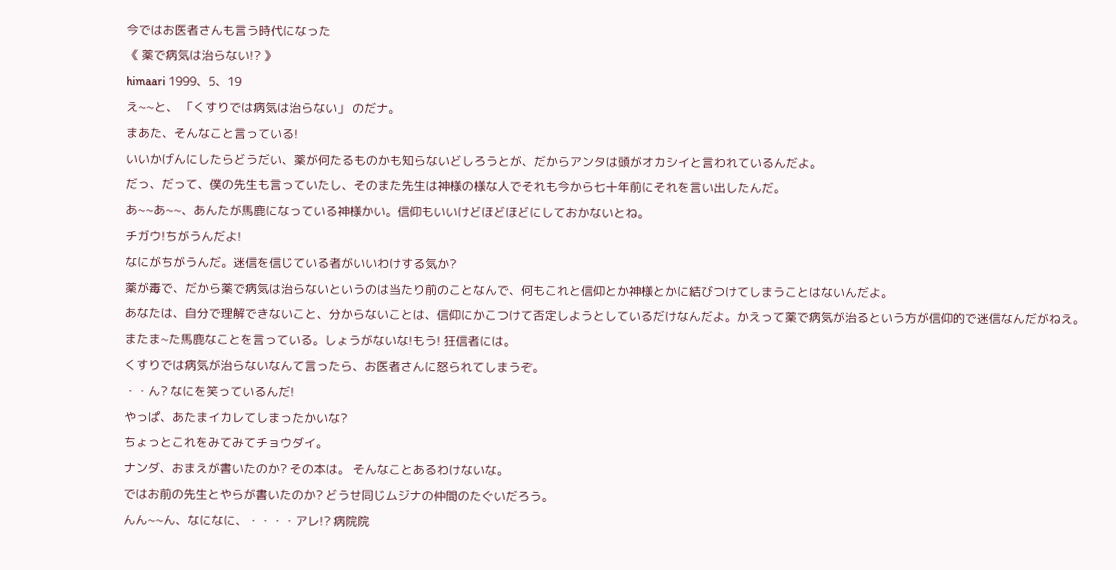今ではお医者さんも言う時代になった
《 薬で病気は治らない!? 》
himaari 1999、5、19
え~~と、 「くすりでは病気は治らない」 のだナ。
まあた、そんなこと言っている!
いいかげんにしたらどうだい、薬が何たるものかも知らないどしろうとが、だからアンタは頭がオカシイと言われているんだよ。
だっ、だって、僕の先生も言っていたし、そのまた先生は神様の様な人でそれも今から七十年前にそれを言い出したんだ。
あ~~あ~~、あんたが馬鹿になっている神様かい。信仰もいいけどほどほどにしておかないとね。
チガウ!ちがうんだよ!
なにがちがうんだ。迷信を信じている者がいいわけする気か?
薬が毒で、だから薬で病気は治らないというのは当たり前のことなんで、何もこれと信仰とか神様とかに結びつけてしまうことはないんだよ。
あなたは、自分で理解できないこと、分からないことは、信仰にかこつけて否定しようとしているだけなんだよ。かえって薬で病気が治るという方が信仰的で迷信なんだがねえ。
またま~た馬鹿なことを言っている。しょうがないな!もう! 狂信者には。
くすりでは病気が治らないなんて言ったら、お医者さんに怒られてしまうぞ。
・・ん? なにを笑っているんだ!
やっぱ、あたまイカレてしまったかいな?
ちょっとこれをみてみてチョウダイ。
ナンダ、おまえが書いたのか? その本は。 そんなことあるわけないな。
ではお前の先生とやらが書いたのか? どうせ同じムジナの仲間のたぐいだろう。
んん~~ん、なになに、・・・・アレ!? 病院院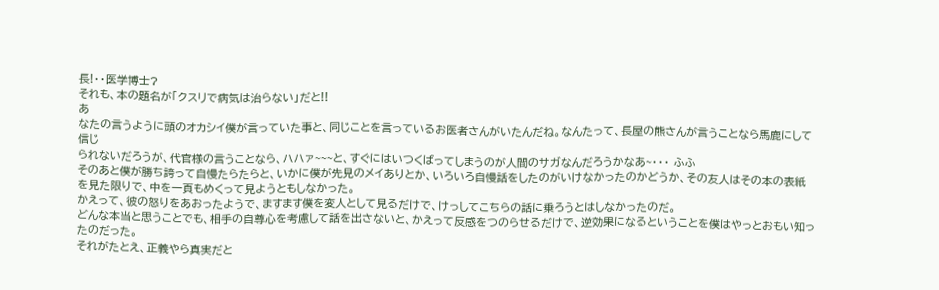長!・・医学博士?
それも、本の題名が「クスリで病気は治らない」だと!!
あ
なたの言うように頭のオカシイ僕が言っていた事と、同じことを言っているお医者さんがいたんだね。なんたって、長屋の熊さんが言うことなら馬鹿にして信じ
られないだろうが、代官様の言うことなら、ハハァ~~~と、すぐにはいつくばってしまうのが人間のサガなんだろうかなあ~・・・ ふふ
そのあと僕が勝ち誇って自慢たらたらと、いかに僕が先見のメイありとか、いろいろ自慢話をしたのがいけなかったのかどうか、その友人はその本の表紙を見た限りで、中を一頁もめくって見ようともしなかった。
かえって、彼の怒りをあおったようで、ますます僕を変人として見るだけで、けっしてこちらの話に乗ろうとはしなかったのだ。
どんな本当と思うことでも、相手の自尊心を考慮して話を出さないと、かえって反感をつのらせるだけで、逆効果になるということを僕はやっとおもい知ったのだった。
それがたとえ、正義やら真実だと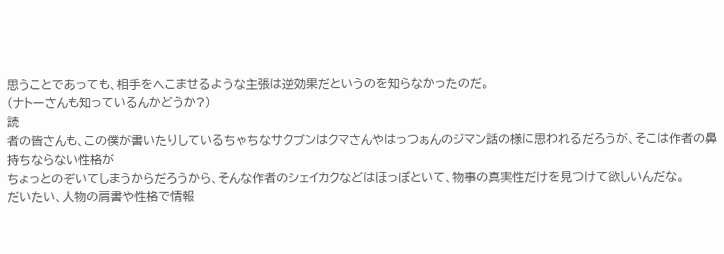思うことであっても、相手をへこませるような主張は逆効果だというのを知らなかったのだ。
(ナトーさんも知っているんかどうか?)
読
者の皆さんも、この僕が書いたりしているちゃちなサクブンはクマさんやはっつぁんのジマン話の様に思われるだろうが、そこは作者の鼻持ちならない性格が
ちょっとのぞいてしまうからだろうから、そんな作者のシェイカクなどはほっぽといて、物事の真実性だけを見つけて欲しいんだな。
だいたい、人物の肩書や性格で情報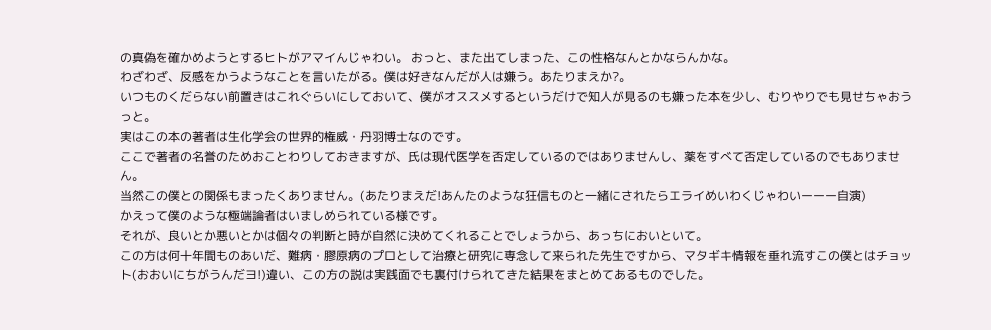の真偽を確かめようとするヒトがアマイんじゃわい。 おっと、また出てしまった、この性格なんとかならんかな。
わざわざ、反感をかうようなことを言いたがる。僕は好きなんだが人は嫌う。あたりまえか?。
いつものくだらない前置きはこれぐらいにしておいて、僕がオススメするというだけで知人が見るのも嫌った本を少し、むりやりでも見せちゃおうっと。
実はこの本の著者は生化学会の世界的権威・丹羽博士なのです。
ここで著者の名誉のためおことわりしておきますが、氏は現代医学を否定しているのではありませんし、薬をすべて否定しているのでもありません。
当然この僕との関係もまったくありません。(あたりまえだ!あんたのような狂信ものと一緒にされたらエライめいわくじゃわいーーー自演)
かえって僕のような極端論者はいましめられている様です。
それが、良いとか悪いとかは個々の判断と時が自然に決めてくれることでしょうから、あっちにおいといて。
この方は何十年間ものあいだ、難病・膠原病のプロとして治療と研究に専念して来られた先生ですから、マタギキ情報を垂れ流すこの僕とはチョット(おおいにちがうんだヨ!)違い、この方の説は実践面でも裏付けられてきた結果をまとめてあるものでした。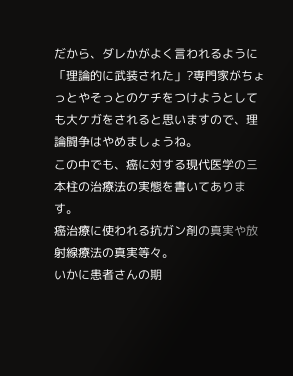だから、ダレかがよく言われるように「理論的に武装された」?専門家がちょっとやそっとのケチをつけようとしても大ケガをされると思いますので、理論闘争はやめましょうね。
この中でも、癌に対する現代医学の三本柱の治療法の実態を書いてあります。
癌治療に使われる抗ガン剤の真実や放射線療法の真実等々。
いかに患者さんの期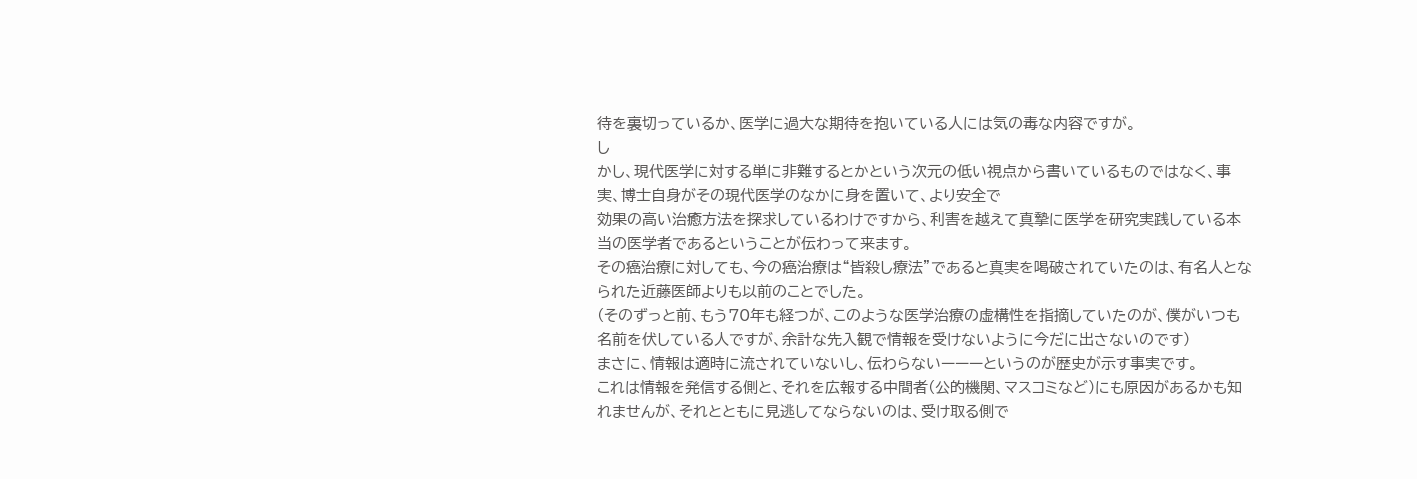待を裏切っているか、医学に過大な期待を抱いている人には気の毒な内容ですが。
し
かし、現代医学に対する単に非難するとかという次元の低い視点から書いているものではなく、事実、博士自身がその現代医学のなかに身を置いて、より安全で
効果の高い治癒方法を探求しているわけですから、利害を越えて真摯に医学を研究実践している本当の医学者であるということが伝わって来ます。
その癌治療に対しても、今の癌治療は“皆殺し療法”であると真実を喝破されていたのは、有名人となられた近藤医師よりも以前のことでした。
(そのずっと前、もう70年も経つが、このような医学治療の虚構性を指摘していたのが、僕がいつも名前を伏している人ですが、余計な先入観で情報を受けないように今だに出さないのです)
まさに、情報は適時に流されていないし、伝わらないーーーというのが歴史が示す事実です。
これは情報を発信する側と、それを広報する中間者(公的機関、マスコミなど)にも原因があるかも知れませんが、それとともに見逃してならないのは、受け取る側で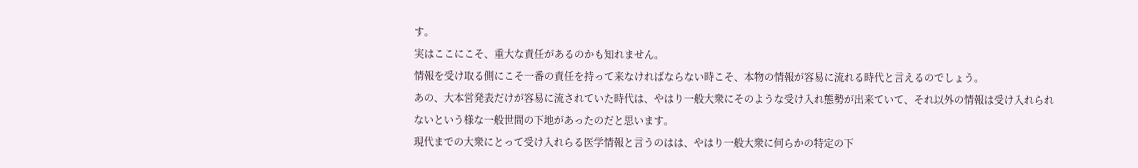す。
実はここにこそ、重大な責任があるのかも知れません。
情報を受け取る側にこそ一番の責任を持って来なければならない時こそ、本物の情報が容易に流れる時代と言えるのでしょう。
あの、大本営発表だけが容易に流されていた時代は、やはり一般大衆にそのような受け入れ態勢が出来ていて、それ以外の情報は受け入れられないという様な一般世間の下地があったのだと思います。
現代までの大衆にとって受け入れらる医学情報と言うのはは、やはり一般大衆に何らかの特定の下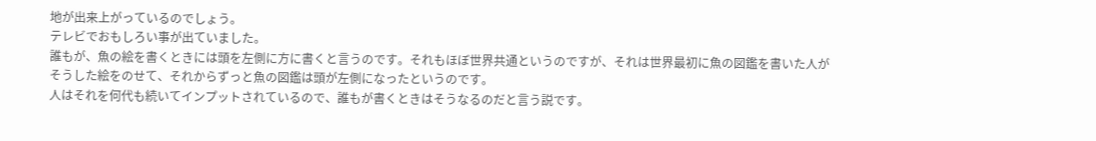地が出来上がっているのでしょう。
テレビでおもしろい事が出ていました。
誰もが、魚の絵を書くときには頭を左側に方に書くと言うのです。それもほぼ世界共通というのですが、それは世界最初に魚の図鑑を書いた人がそうした絵をのせて、それからずっと魚の図鑑は頭が左側になったというのです。
人はそれを何代も続いてインプットされているので、誰もが書くときはそうなるのだと言う説です。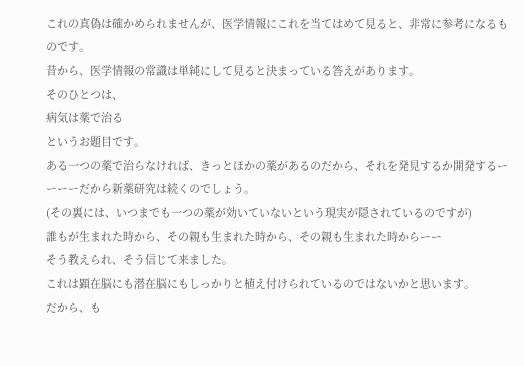これの真偽は確かめられませんが、医学情報にこれを当てはめて見ると、非常に参考になるものです。
昔から、医学情報の常識は単純にして見ると決まっている答えがあります。
そのひとつは、
病気は薬で治る
というお題目です。
ある一つの薬で治らなければ、きっとほかの薬があるのだから、それを発見するか開発するーーーーだから新薬研究は続くのでしょう。
(その裏には、いつまでも一つの薬が効いていないという現実が隠されているのですが)
誰もが生まれた時から、その親も生まれた時から、その親も生まれた時からーー
そう教えられ、そう信じて来ました。
これは顕在脳にも潜在脳にもしっかりと植え付けられているのではないかと思います。
だから、も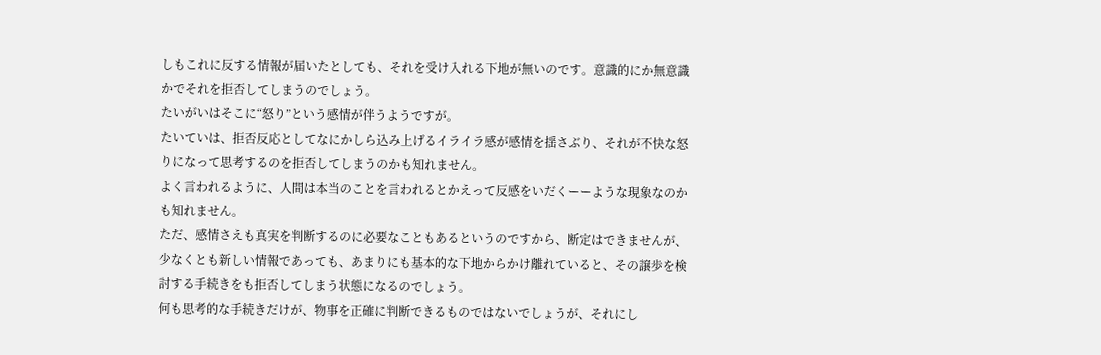しもこれに反する情報が届いたとしても、それを受け入れる下地が無いのです。意識的にか無意識かでそれを拒否してしまうのでしょう。
たいがいはそこに“怒り”という感情が伴うようですが。
たいていは、拒否反応としてなにかしら込み上げるイライラ感が感情を揺さぶり、それが不快な怒りになって思考するのを拒否してしまうのかも知れません。
よく言われるように、人間は本当のことを言われるとかえって反感をいだくーーような現象なのかも知れません。
ただ、感情さえも真実を判断するのに必要なこともあるというのですから、断定はできませんが、少なくとも新しい情報であっても、あまりにも基本的な下地からかけ離れていると、その譲歩を検討する手続きをも拒否してしまう状態になるのでしょう。
何も思考的な手続きだけが、物事を正確に判断できるものではないでしょうが、それにし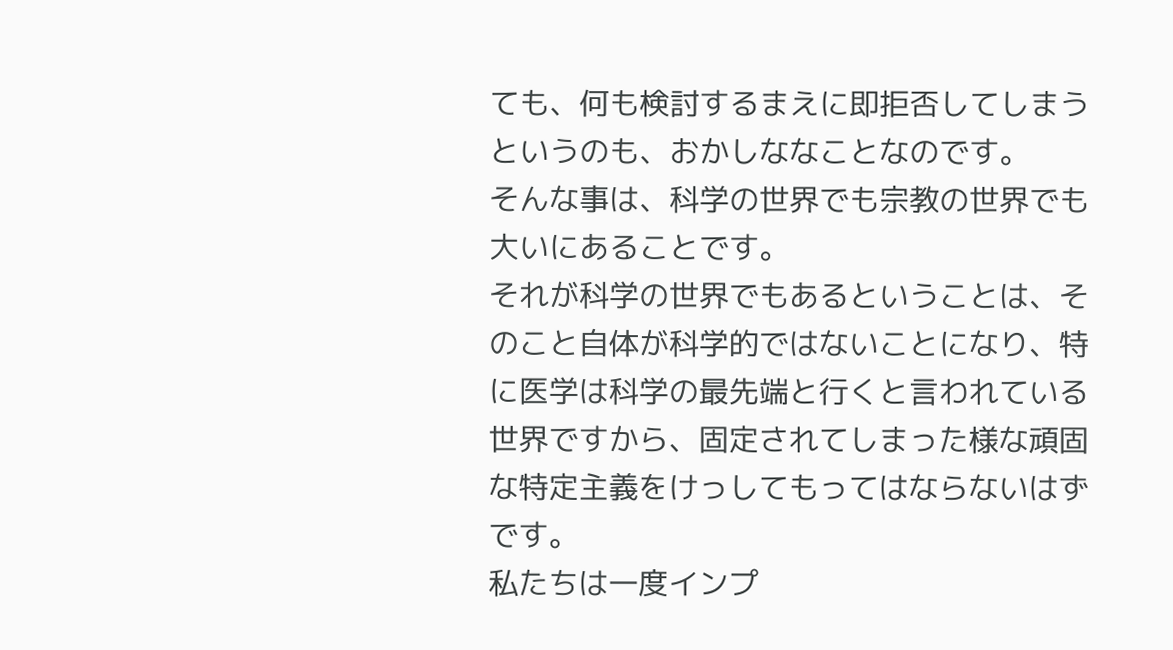ても、何も検討するまえに即拒否してしまうというのも、おかしななことなのです。
そんな事は、科学の世界でも宗教の世界でも大いにあることです。
それが科学の世界でもあるということは、そのこと自体が科学的ではないことになり、特に医学は科学の最先端と行くと言われている世界ですから、固定されてしまった様な頑固な特定主義をけっしてもってはならないはずです。
私たちは一度インプ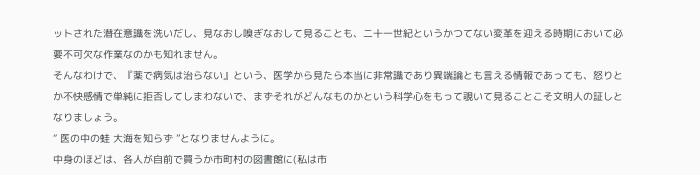ットされた潜在意識を洗いだし、見なおし嗅ぎなおして見ることも、二十一世紀というかつてない変革を迎える時期において必要不可欠な作業なのかも知れません。
そんなわけで、『薬で病気は治らない』という、医学から見たら本当に非常識であり異端論とも言える情報であっても、怒りとか不快感情で単純に拒否してしまわないで、まずそれがどんなものかという科学心をもって覗いて見ることこそ文明人の証しとなりましょう。
“ 医の中の蛙 大海を知らず ”となりませんように。
中身のほどは、各人が自前で買うか市町村の図書館に(私は市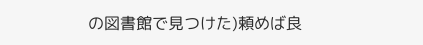の図書館で見つけた)頼めば良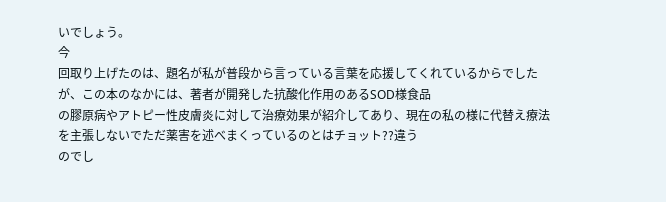いでしょう。
今
回取り上げたのは、題名が私が普段から言っている言葉を応援してくれているからでしたが、この本のなかには、著者が開発した抗酸化作用のあるSOD様食品
の膠原病やアトピー性皮膚炎に対して治療効果が紹介してあり、現在の私の様に代替え療法を主張しないでただ薬害を述べまくっているのとはチョット??違う
のでし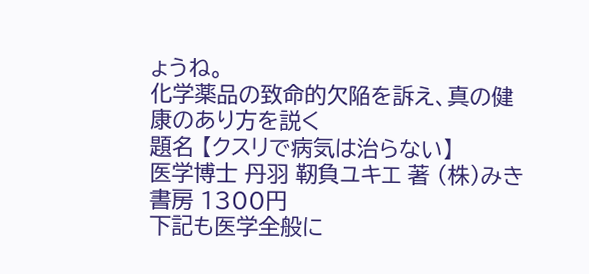ょうね。
化学薬品の致命的欠陥を訴え、真の健康のあり方を説く
題名 【クスリで病気は治らない】
医学博士 丹羽 靭負ユキエ 著 (株)みき書房 1300円
下記も医学全般に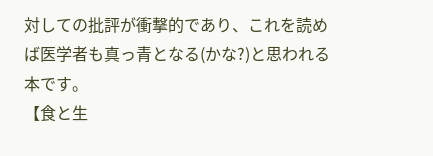対しての批評が衝撃的であり、これを読めば医学者も真っ青となる(かな?)と思われる本です。
【食と生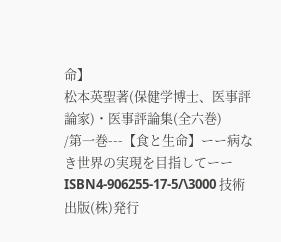命】
松本英聖著(保健学博士、医事評論家)・医事評論集(全六巻)
/第一巻---【食と生命】ーー病なき世界の実現を目指してーー
ISBN4-906255-17-5/\3000 技術出版(株)発行